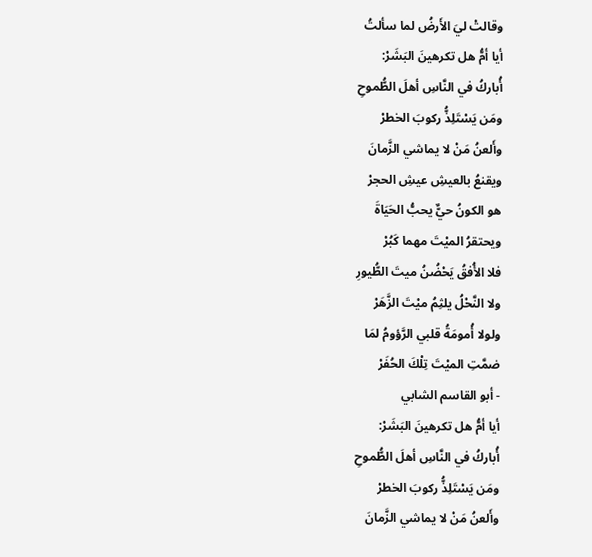وقالتْ ليَ الأَرضُ لما سألتُ
أيا أمُّ هل تكرهينَ البَشَرْ:
أُباركُ في النَّاسِ أهلَ الطُّموحِ
ومَن يَسْتَلِذُّ ركوبَ الخطرْ
وأَلعنُ مَنْ لا يماشي الزَّمانَ
ويقنعُ بالعيشِ عيشِ الحجرْ
هو الكونُ حيٌّ يحبُّ الحَيَاةَ
ويحتقرُ الميْتَ مهما كَبُرْ
فلا الأُفقُ يَحْضُنُ ميتَ الطُّيورِ
ولا النَّحْلُ يلثِمُ ميْتَ الزَّهَرْ
ولولا أُمومَةُ قلبي الرَّؤومُ لمَا
ضمَّتِ الميْتَ تِلْكَ الحُفَرْ
- أبو القاسم الشابي
أيا أمُّ هل تكرهينَ البَشَرْ:
أُباركُ في النَّاسِ أهلَ الطُّموحِ
ومَن يَسْتَلِذُّ ركوبَ الخطرْ
وأَلعنُ مَنْ لا يماشي الزَّمانَ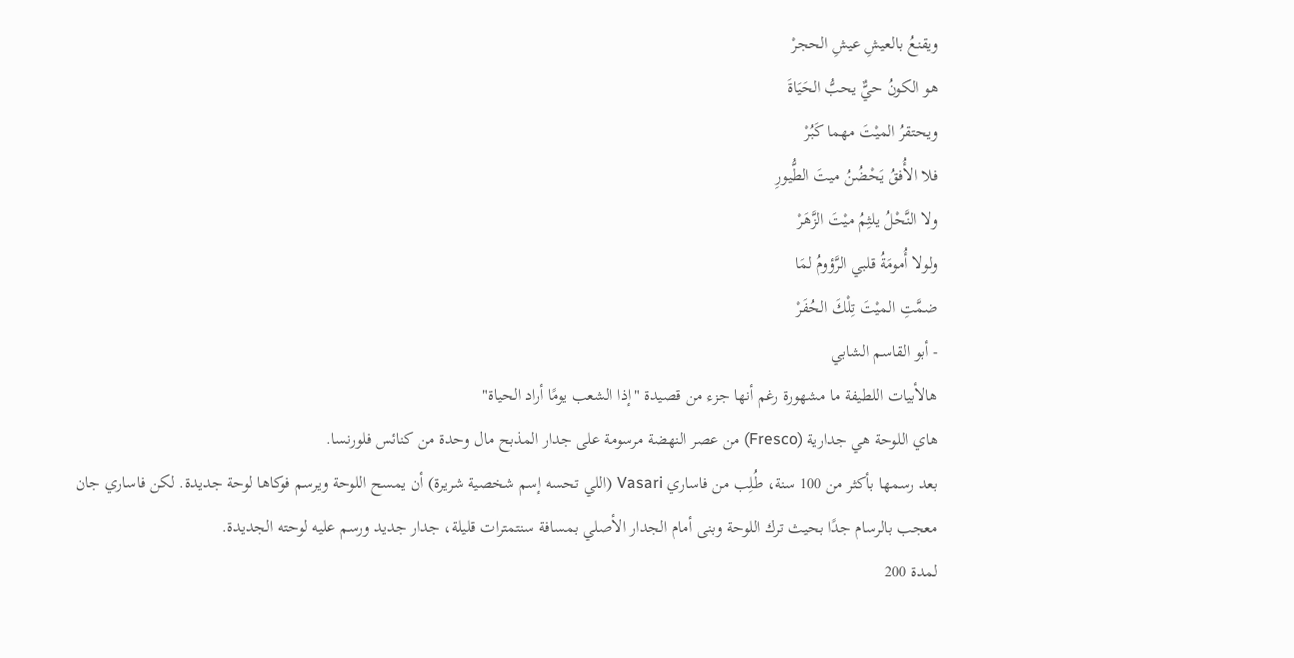ويقنعُ بالعيشِ عيشِ الحجرْ
هو الكونُ حيٌّ يحبُّ الحَيَاةَ
ويحتقرُ الميْتَ مهما كَبُرْ
فلا الأُفقُ يَحْضُنُ ميتَ الطُّيورِ
ولا النَّحْلُ يلثِمُ ميْتَ الزَّهَرْ
ولولا أُمومَةُ قلبي الرَّؤومُ لمَا
ضمَّتِ الميْتَ تِلْكَ الحُفَرْ
- أبو القاسم الشابي
هالأبيات اللطيفة ما مشهورة رغم أنها جزء من قصيدة "إذا الشعب يومًا أراد الحياة"
هاي اللوحة هي جدارية (Fresco) من عصر النهضة مرسومة على جدار المذبح مال وحدة من كنائس فلورنسا.
بعد رسمها بأكثر من 100 سنة، طُلِب من فاساري Vasari (اللي تحسه إسم شخصية شريرة) أن يمسح اللوحة ويرسم فوكاها لوحة جديدة. لكن فاساري جان معجب بالرسام جدًا بحيث ترك اللوحة وبنى أمام الجدار الأصلي بمسافة سنتمترات قليلة، جدار جديد ورسم عليه لوحته الجديدة.
لمدة 200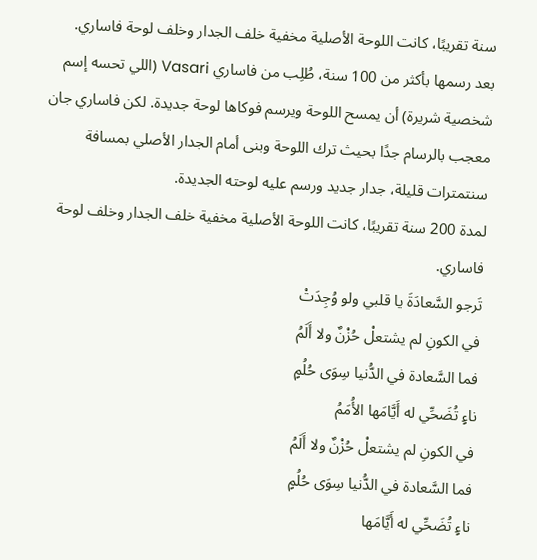سنة تقريبًا، كانت اللوحة الأصلية مخفية خلف الجدار وخلف لوحة فاساري.
بعد رسمها بأكثر من 100 سنة، طُلِب من فاساري Vasari (اللي تحسه إسم شخصية شريرة) أن يمسح اللوحة ويرسم فوكاها لوحة جديدة. لكن فاساري جان معجب بالرسام جدًا بحيث ترك اللوحة وبنى أمام الجدار الأصلي بمسافة سنتمترات قليلة، جدار جديد ورسم عليه لوحته الجديدة.
لمدة 200 سنة تقريبًا، كانت اللوحة الأصلية مخفية خلف الجدار وخلف لوحة فاساري.
تَرجو السَّعادَةَ يا قلبي ولو وُجِدَتْ
في الكونِ لم يشتعلْ حُزْنٌ ولا أَلَمُ
فما السَّعادة في الدُّنيا سِوَى حُلُمٍ
ناءٍ تُضَحِّي له أَيَّامَها الأُمَمُ
في الكونِ لم يشتعلْ حُزْنٌ ولا أَلَمُ
فما السَّعادة في الدُّنيا سِوَى حُلُمٍ
ناءٍ تُضَحِّي له أَيَّامَها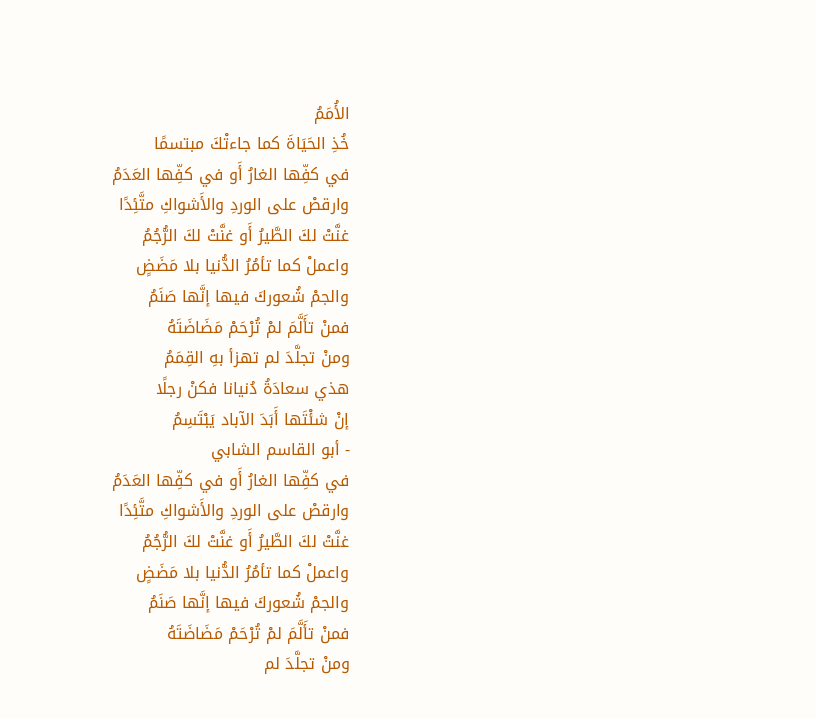الأُمَمُ
خُذِ الحَيَاةَ كما جاءتْكَ مبتسمًا
في كفِّها الغارُ أَو في كفِّها العَدَمُ
وارقصْ على الوردِ والأَشواكِ متَّئِدًا
غنَّتْ لكَ الطَّيرُ أَو غنَّتْ لكَ الرُّجُمُ
واعملْ كما تأمُرُ الدُّنيا بلا مَضَضٍ
والجمْ شُعوركَ فيها إنَّها صَنَمُ
فمنْ تأَلَّمَ لمْ تُرْحَمْ مَضَاضَتَهُ
ومنْ تجلَّدَ لم تهزأ بهِ القِمَمُ
هذي سعادَةُ دُنيانا فكنْ رجلًا
إنْ شئْتَها أَبَدَ الآباد يَبْتَسِمُ
- أبو القاسم الشابي
في كفِّها الغارُ أَو في كفِّها العَدَمُ
وارقصْ على الوردِ والأَشواكِ متَّئِدًا
غنَّتْ لكَ الطَّيرُ أَو غنَّتْ لكَ الرُّجُمُ
واعملْ كما تأمُرُ الدُّنيا بلا مَضَضٍ
والجمْ شُعوركَ فيها إنَّها صَنَمُ
فمنْ تأَلَّمَ لمْ تُرْحَمْ مَضَاضَتَهُ
ومنْ تجلَّدَ لم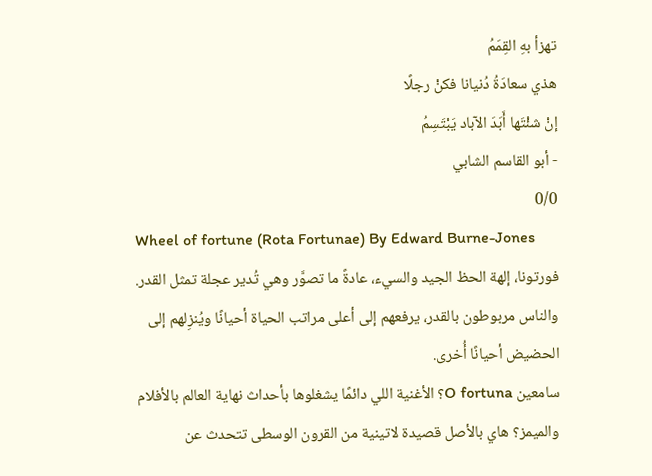تهزأ بهِ القِمَمُ
هذي سعادَةُ دُنيانا فكنْ رجلًا
إنْ شئْتَها أَبَدَ الآباد يَبْتَسِمُ
- أبو القاسم الشابي
0/0
Wheel of fortune (Rota Fortunae) By Edward Burne-Jones
فورتونا، إلهة الحظ الجيد والسيء، عادةً ما تصوَّر وهي تُدير عجلة تمثل القدر. والناس مربوطون بالقدر، يرفعهم إلى أعلى مراتب الحياة أحيانًا ويُنزِلهم إلى الحضيض أحيانًا أُخرى.
سامعين O fortuna؟ الأغنية اللي دائمًا يشغلوها بأحداث نهاية العالم بالأفلام والميمز؟ هاي بالأصل قصيدة لاتينية من القرون الوسطى تتحدث عن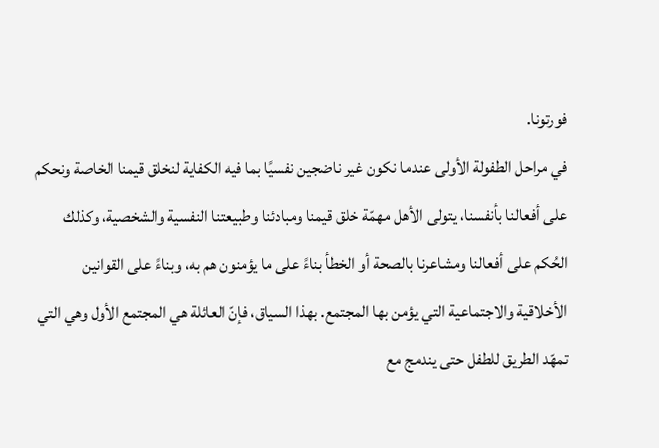فورتونا.
في مراحل الطفولة الأولى عندما نكون غير ناضجين نفسيًا بما فيه الكفاية لنخلق قيمنا الخاصة ونحكم على أفعالنا بأنفسنا، يتولى الأهل مهمّة خلق قيمنا ومبادئنا وطبيعتنا النفسية والشخصية، وكذلك الحُكم على أفعالنا ومشاعرنا بالصحة أو الخطأ بناءً على ما يؤمنون هم به، وبناءً على القوانين الأخلاقية والاجتماعية التي يؤمن بها المجتمع. بهذا السياق، فإنّ العائلة هي المجتمع الأول وهي التي تمهّد الطريق للطفل حتى يندمج مع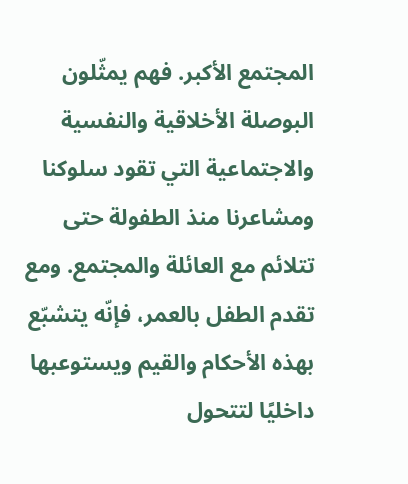المجتمع الأكبر. فهم يمثّلون البوصلة الأخلاقية والنفسية والاجتماعية التي تقود سلوكنا ومشاعرنا منذ الطفولة حتى تتلائم مع العائلة والمجتمع. ومع تقدم الطفل بالعمر، فإنّه يتشبّع بهذه الأحكام والقيم ويستوعبها داخليًا لتتحول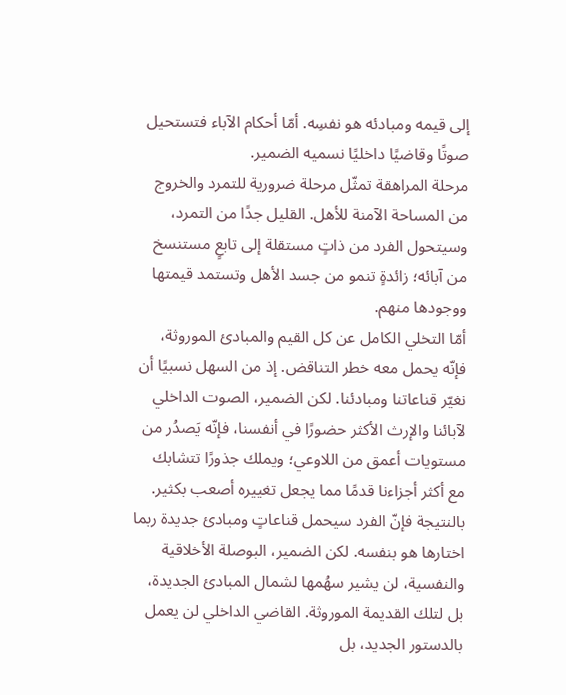إلى قيمه ومبادئه هو نفسِه. أمّا أحكام الآباء فتستحيل صوتًا وقاضيًا داخليًا نسميه الضمير.
مرحلة المراهقة تمثّل مرحلة ضرورية للتمرد والخروج من المساحة الآمنة للأهل. القليل جدًا من التمرد، وسيتحول الفرد من ذاتٍ مستقلة إلى تابعٍ مستنسخ من آبائه؛ زائدةٍ تنمو من جسد الأهل وتستمد قيمتها ووجودها منهم.
أمّا التخلي الكامل عن كل القيم والمبادئ الموروثة، فإنّه يحمل معه خطر التناقض. إذ من السهل نسبيًا أن نغيّر قناعاتنا ومبادئنا. لكن الضمير، الصوت الداخلي لآبائنا والإرث الأكثر حضورًا في أنفسنا، فإنّه يَصدُر من مستويات أعمق من اللاوعي؛ ويملك جذورًا تتشابك مع أكثر أجزاءنا قدمًا مما يجعل تغييره أصعب بكثير. بالنتيجة فإنّ الفرد سيحمل قناعاتٍ ومبادئ جديدة ربما اختارها هو بنفسه. لكن الضمير، البوصلة الأخلاقية والنفسية، لن يشير سهُمها لشمال المبادئ الجديدة، بل لتلك القديمة الموروثة. القاضي الداخلي لن يعمل بالدستور الجديد، بل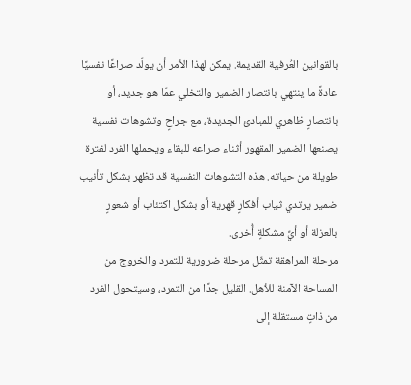بالقوانين العُرفية القديمة. يمكن لهذا الأمر أن يولّد صراعًا نفسيًا عادةً ما ينتهي بانتصار الضمير والتخلي عمّا هو جديد، أو بانتصارٍ ظاهري للمبادئ الجديدة، مع جراحٍ وتشوهات نفسية يصنعها الضمير المقهور أثناء صراعه للبقاء ويحملها الفرد لفترة طويلة من حياته. هذه التشوهات النفسية قد تظهر بشكل تأنيب ضمير يرتدي ثياب أفكارٍ قهرية أو بشكل اكتئاب أو شعورٍ بالعزلة أو أيِّ مشكلةٍ أُخرى.
مرحلة المراهقة تمثّل مرحلة ضرورية للتمرد والخروج من المساحة الآمنة للأهل. القليل جدًا من التمرد، وسيتحول الفرد من ذاتٍ مستقلة إلى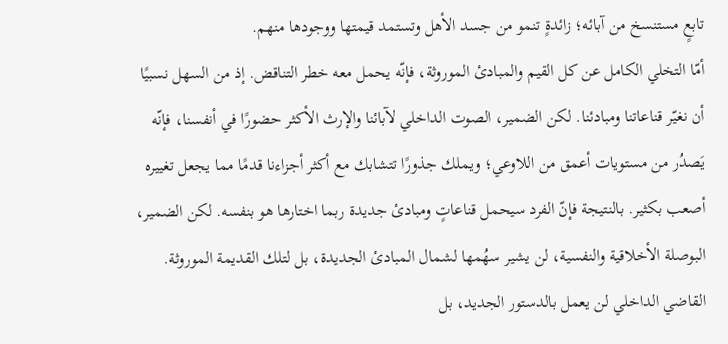تابعٍ مستنسخ من آبائه؛ زائدةٍ تنمو من جسد الأهل وتستمد قيمتها ووجودها منهم.
أمّا التخلي الكامل عن كل القيم والمبادئ الموروثة، فإنّه يحمل معه خطر التناقض. إذ من السهل نسبيًا أن نغيّر قناعاتنا ومبادئنا. لكن الضمير، الصوت الداخلي لآبائنا والإرث الأكثر حضورًا في أنفسنا، فإنّه يَصدُر من مستويات أعمق من اللاوعي؛ ويملك جذورًا تتشابك مع أكثر أجزاءنا قدمًا مما يجعل تغييره أصعب بكثير. بالنتيجة فإنّ الفرد سيحمل قناعاتٍ ومبادئ جديدة ربما اختارها هو بنفسه. لكن الضمير، البوصلة الأخلاقية والنفسية، لن يشير سهُمها لشمال المبادئ الجديدة، بل لتلك القديمة الموروثة. القاضي الداخلي لن يعمل بالدستور الجديد، بل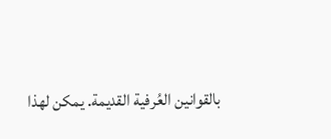بالقوانين العُرفية القديمة. يمكن لهذا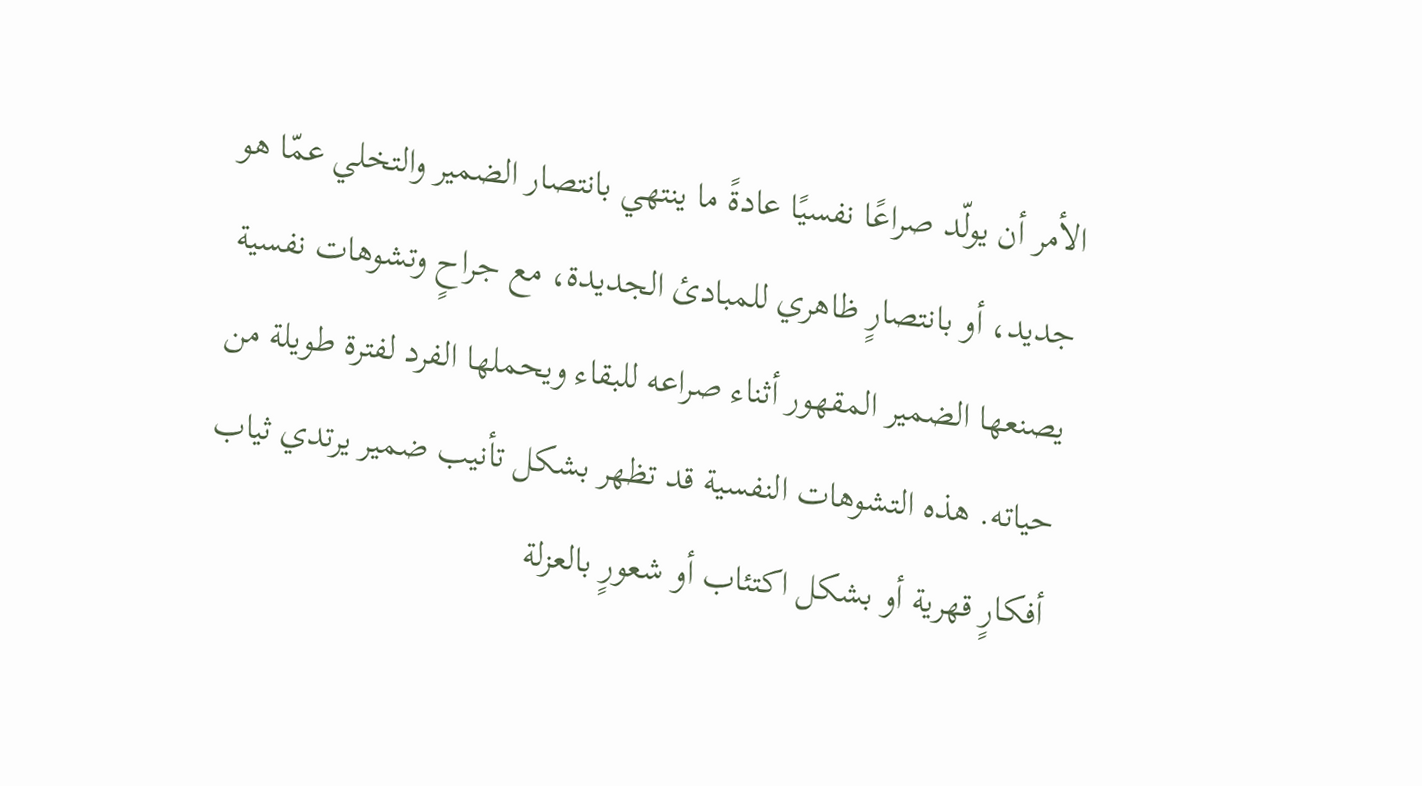الأمر أن يولّد صراعًا نفسيًا عادةً ما ينتهي بانتصار الضمير والتخلي عمّا هو جديد، أو بانتصارٍ ظاهري للمبادئ الجديدة، مع جراحٍ وتشوهات نفسية يصنعها الضمير المقهور أثناء صراعه للبقاء ويحملها الفرد لفترة طويلة من حياته. هذه التشوهات النفسية قد تظهر بشكل تأنيب ضمير يرتدي ثياب أفكارٍ قهرية أو بشكل اكتئاب أو شعورٍ بالعزلة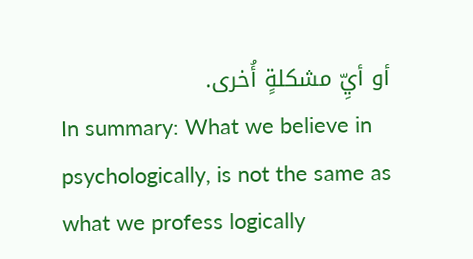أو أيِّ مشكلةٍ أُخرى.
In summary: What we believe in psychologically, is not the same as what we profess logically